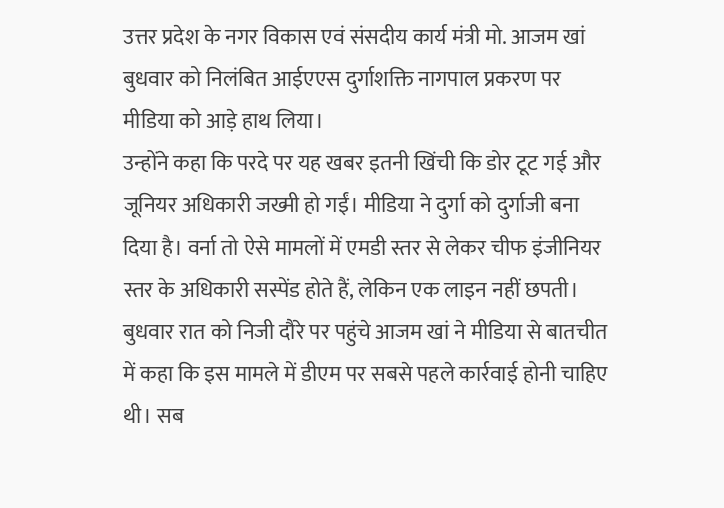उत्तर प्रदेश के नगर विकास एवं संसदीय कार्य मंत्री मो. आजम खां बुधवार को निलंबित आईएएस दुर्गाशक्ति नागपाल प्रकरण पर मीडिया को आड़े हाथ लिया।
उन्होंने कहा कि परदे पर यह खबर इतनी खिंची कि डोर टूट गई और जूनियर अधिकारी जख्मी हो गईं। मीडिया ने दुर्गा को दुर्गाजी बना दिया है। वर्ना तो ऐसे मामलों में एमडी स्तर से लेकर चीफ इंजीनियर स्तर के अधिकारी सस्पेंड होते हैं, लेकिन एक लाइन नहीं छपती।
बुधवार रात को निजी दौरे पर पहुंचे आजम खां ने मीडिया से बातचीत में कहा कि इस मामले में डीएम पर सबसे पहले कार्रवाई होनी चाहिए थी। सब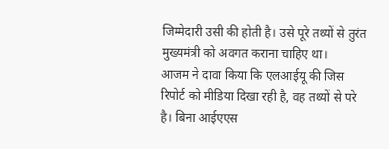जिम्मेदारी उसी की होती है। उसे पूरे तथ्यों से तुरंत मुख्यमंत्री को अवगत कराना चाहिए था।
आजम ने दावा किया कि एलआईयू की जिस रिपोर्ट को मीडिया दिखा रही है, वह तथ्यों से परे है। बिना आईएएस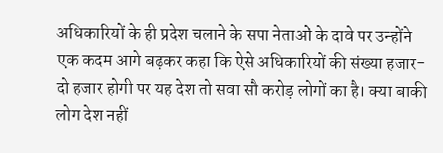अधिकारियों के ही प्रदेश चलाने के सपा नेताओं के दावे पर उन्होंने एक कदम आगे बढ़कर कहा कि ऐसे अधिकारियों की संख्या हजार-दो हजार होगी पर यह देश तो सवा सौ करोड़ लोगों का है। क्या बाकी लोग देश नहीं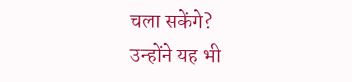चला सकेंगे?
उन्होंने यह भी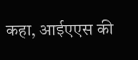कहा, आईएएस की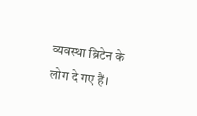व्यवस्था ब्रिटेन के लोग दे गए हैं।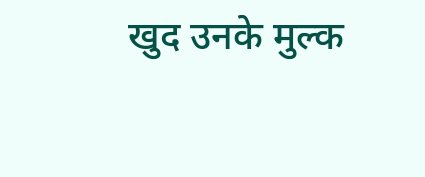खुद उनके मुल्क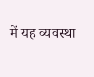में यह व्यवस्था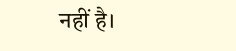नहीं है।